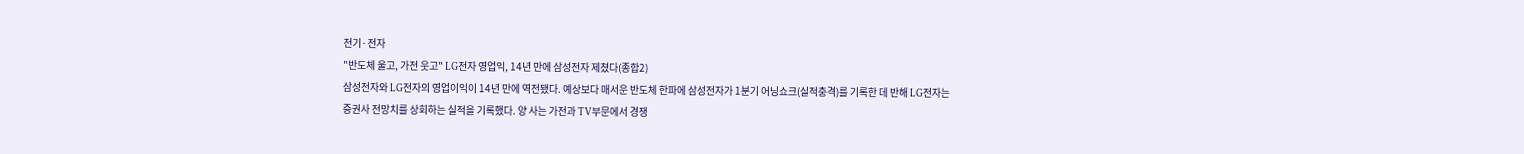전기·전자
"반도체 울고, 가전 웃고" LG전자 영업익, 14년 만에 삼성전자 제쳤다(종합2)
삼성전자와 LG전자의 영업이익이 14년 만에 역전됐다. 예상보다 매서운 반도체 한파에 삼성전자가 1분기 어닝쇼크(실적충격)를 기록한 데 반해 LG전자는 증권사 전망치를 상회하는 실적을 기록했다. 양 사는 가전과 TV부문에서 경쟁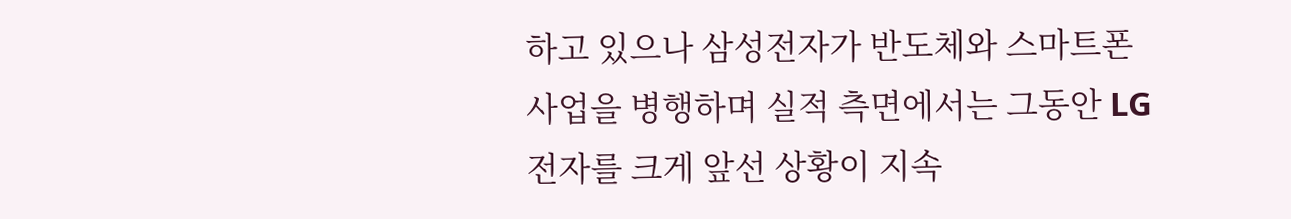하고 있으나 삼성전자가 반도체와 스마트폰 사업을 병행하며 실적 측면에서는 그동안 LG전자를 크게 앞선 상황이 지속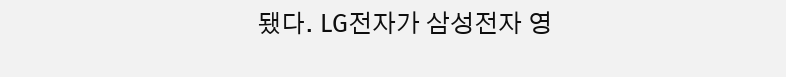됐다. LG전자가 삼성전자 영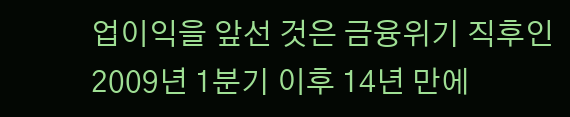업이익을 앞선 것은 금융위기 직후인 2009년 1분기 이후 14년 만에